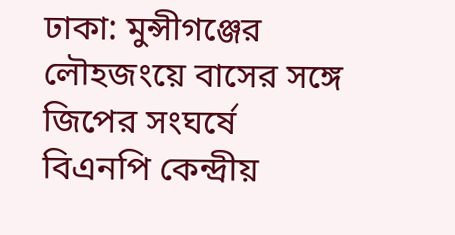ঢাকা: মুন্সীগঞ্জের লৌহজংয়ে বাসের সঙ্গে জিপের সংঘর্ষে
বিএনপি কেন্দ্রীয়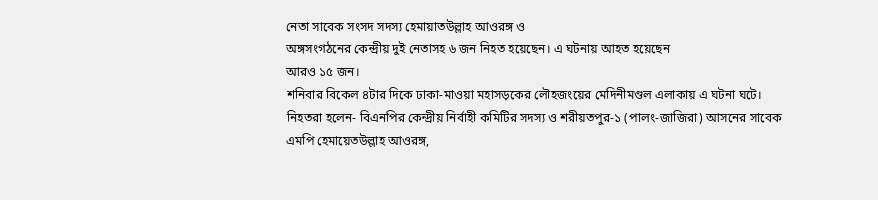নেতা সাবেক সংসদ সদস্য হেমায়াতউল্লাহ আওরঙ্গ ও
অঙ্গসংগঠনের কেন্দ্রীয় দুই নেতাসহ ৬ জন নিহত হয়েছেন। এ ঘটনায় আহত হয়েছেন
আরও ১৫ জন।
শনিবার বিকেল ৪টার দিকে ঢাকা-মাওয়া মহাসড়কের লৌহজংয়ের মেদিনীমণ্ডল এলাকায় এ ঘটনা ঘটে।
নিহতরা হলেন- বিএনপির কেন্দ্রীয় নির্বাহী কমিটির সদস্য ও শরীয়তপুর-১ (পালং-জাজিরা) আসনের সাবেক এমপি হেমায়েতউল্লাহ আওরঙ্গ,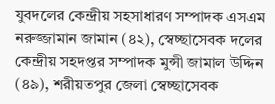যুবদলের কেন্দ্রীয় সহসাধারণ সম্পাদক এসএম নরুজ্জামান জামান (৪২), স্বেচ্ছাসেবক দলের কেন্দ্রীয় সহদপ্তর সম্পাদক মুন্সী জামাল উদ্দিন (৪৯), শরীয়তপুর জেলা স্বেচ্ছাসেবক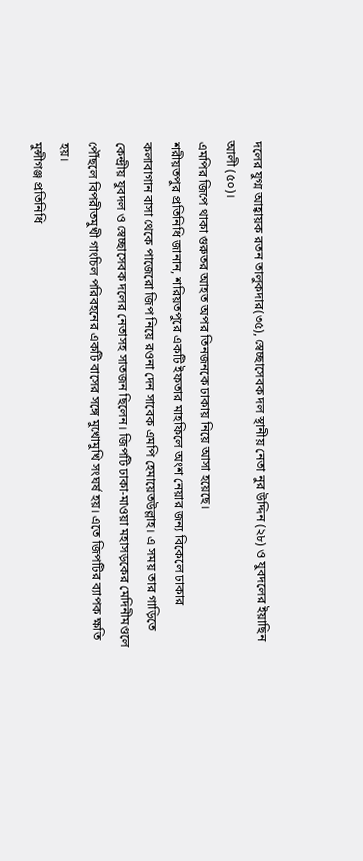দলের যুগ্ম আহ্বায়ক রতন তালুকদার(৩৫), স্বেচ্ছাসেবক দল স্থানীয় নেতা নুর উদ্দিন (২৮) ও যুবদলের ইয়াছিন আলী (৫০)।
এমপির জিপে থাকা গুরুতর আহত অপর তিনজনকে ঢাকায় নিয়ে আসা হয়েছে।
শরীয়তপুর প্রতিনিধি জানান, শরিয়তপুরে একটি ইফতার মাহফিলে অংশ নেয়ার জন্য বিকেলে ঢাকার কলাবাগান বাসা থেকে পাজেরো জিপ নিয়ে রওনা দেন সাবেক এমপি হেমায়েতউল্লাহ। এ সময় তার গাড়িতে কেন্দ্রীয় যুবদল ও স্বেচ্ছাসেবক দলের নেতাসহ সাতজন ছিলেন। জিপটি ঢাকা-মাওয়া মহাসড়কের মেদিনীমণ্ডলে পৌঁছলে বিপরীতমুখী গাংচিল পরিবহনের একটি বাসের সঙ্গে মুখোমুখি সংঘর্ষ হয়। এতে জিপটির ব্যাপক ক্ষতি হয়।
মুন্সীগঞ্জ প্রতিনিধি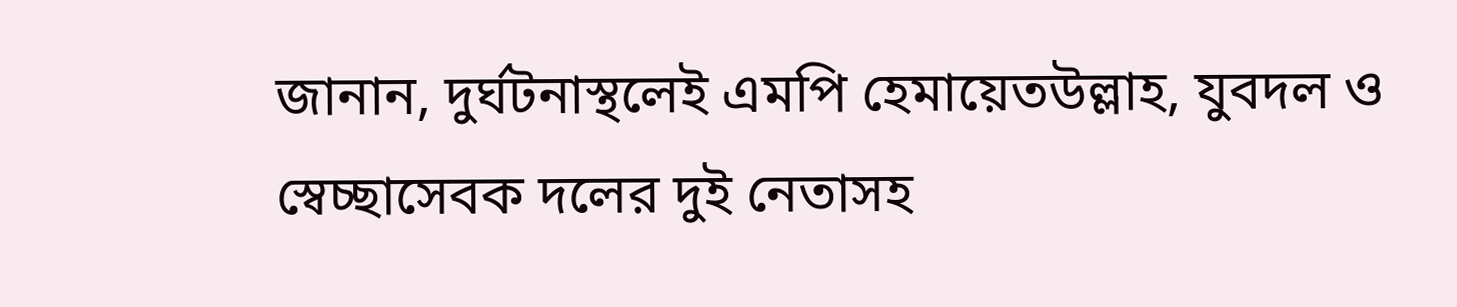জানান, দুর্ঘটনাস্থলেই এমপি হেমায়েতউল্লাহ, যুবদল ও স্বেচ্ছাসেবক দলের দুই নেতাসহ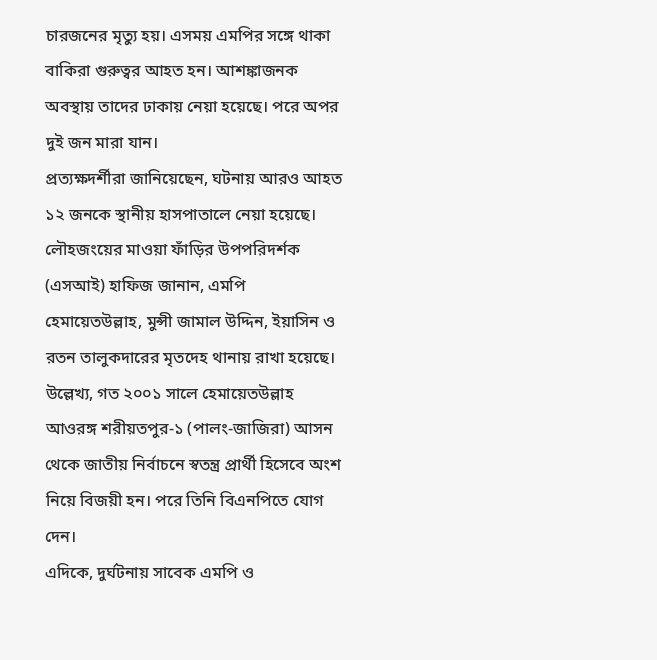চারজনের মৃত্যু হয়। এসময় এমপির সঙ্গে থাকা বাকিরা গুরুত্বর আহত হন। আশঙ্কাজনক অবস্থায় তাদের ঢাকায় নেয়া হয়েছে। পরে অপর দুই জন মারা যান।
প্রত্যক্ষদর্শীরা জানিয়েছেন, ঘটনায় আরও আহত ১২ জনকে স্থানীয় হাসপাতালে নেয়া হয়েছে।
লৌহজংয়ের মাওয়া ফাঁড়ির উপপরিদর্শক (এসআই) হাফিজ জানান, এমপি হেমায়েতউল্লাহ, মুন্সী জামাল উদ্দিন, ইয়াসিন ও রতন তালুকদারের মৃতদেহ থানায় রাখা হয়েছে।
উল্লেখ্য, গত ২০০১ সালে হেমায়েতউল্লাহ আওরঙ্গ শরীয়তপুর-১ (পালং-জাজিরা) আসন থেকে জাতীয় নির্বাচনে স্বতন্ত্র প্রার্থী হিসেবে অংশ নিয়ে বিজয়ী হন। পরে তিনি বিএনপিতে যোগ দেন।
এদিকে, দুর্ঘটনায় সাবেক এমপি ও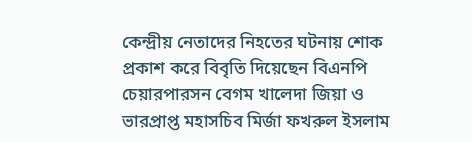কেন্দ্রীয় নেতাদের নিহতের ঘটনায় শোক প্রকাশ করে বিবৃতি দিয়েছেন বিএনপি চেয়ারপারসন বেগম খালেদা জিয়া ও ভারপ্রাপ্ত মহাসচিব মির্জা ফখরুল ইসলাম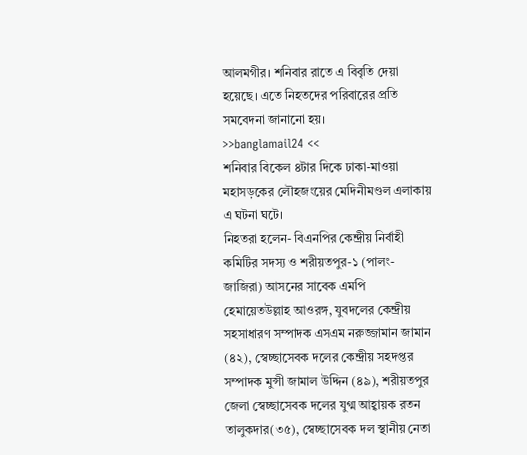আলমগীর। শনিবার রাতে এ বিবৃতি দেয়া হয়েছে। এতে নিহতদের পরিবারের প্রতি সমবেদনা জানানো হয়।
>>banglamail24 <<
শনিবার বিকেল ৪টার দিকে ঢাকা-মাওয়া মহাসড়কের লৌহজংয়ের মেদিনীমণ্ডল এলাকায় এ ঘটনা ঘটে।
নিহতরা হলেন- বিএনপির কেন্দ্রীয় নির্বাহী কমিটির সদস্য ও শরীয়তপুর-১ (পালং-জাজিরা) আসনের সাবেক এমপি হেমায়েতউল্লাহ আওরঙ্গ, যুবদলের কেন্দ্রীয় সহসাধারণ সম্পাদক এসএম নরুজ্জামান জামান (৪২), স্বেচ্ছাসেবক দলের কেন্দ্রীয় সহদপ্তর সম্পাদক মুন্সী জামাল উদ্দিন (৪৯), শরীয়তপুর জেলা স্বেচ্ছাসেবক দলের যুগ্ম আহ্বায়ক রতন তালুকদার(৩৫), স্বেচ্ছাসেবক দল স্থানীয় নেতা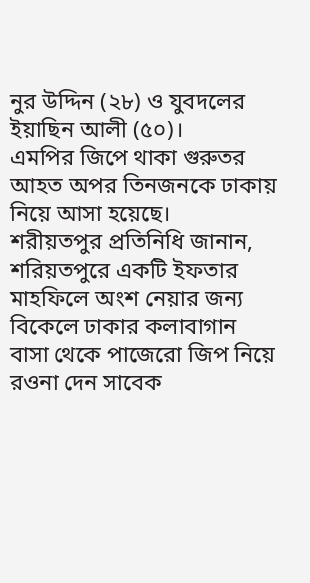নুর উদ্দিন (২৮) ও যুবদলের ইয়াছিন আলী (৫০)।
এমপির জিপে থাকা গুরুতর আহত অপর তিনজনকে ঢাকায় নিয়ে আসা হয়েছে।
শরীয়তপুর প্রতিনিধি জানান, শরিয়তপুরে একটি ইফতার মাহফিলে অংশ নেয়ার জন্য বিকেলে ঢাকার কলাবাগান বাসা থেকে পাজেরো জিপ নিয়ে রওনা দেন সাবেক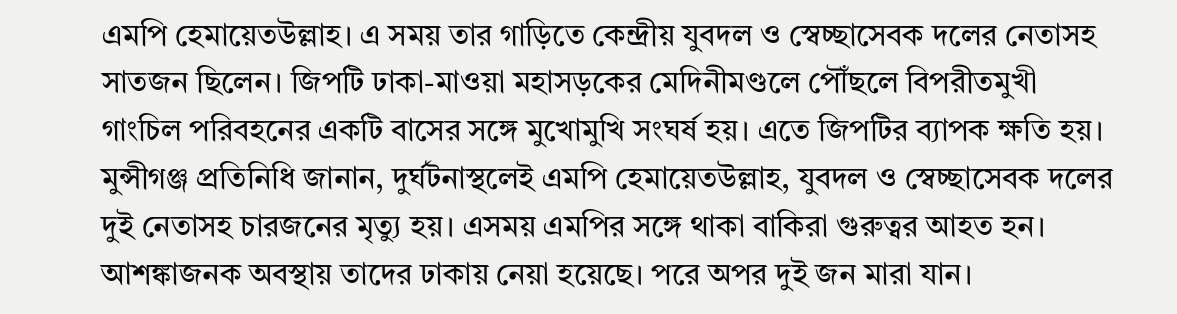এমপি হেমায়েতউল্লাহ। এ সময় তার গাড়িতে কেন্দ্রীয় যুবদল ও স্বেচ্ছাসেবক দলের নেতাসহ সাতজন ছিলেন। জিপটি ঢাকা-মাওয়া মহাসড়কের মেদিনীমণ্ডলে পৌঁছলে বিপরীতমুখী গাংচিল পরিবহনের একটি বাসের সঙ্গে মুখোমুখি সংঘর্ষ হয়। এতে জিপটির ব্যাপক ক্ষতি হয়।
মুন্সীগঞ্জ প্রতিনিধি জানান, দুর্ঘটনাস্থলেই এমপি হেমায়েতউল্লাহ, যুবদল ও স্বেচ্ছাসেবক দলের দুই নেতাসহ চারজনের মৃত্যু হয়। এসময় এমপির সঙ্গে থাকা বাকিরা গুরুত্বর আহত হন। আশঙ্কাজনক অবস্থায় তাদের ঢাকায় নেয়া হয়েছে। পরে অপর দুই জন মারা যান।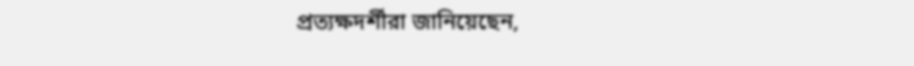প্রত্যক্ষদর্শীরা জানিয়েছেন,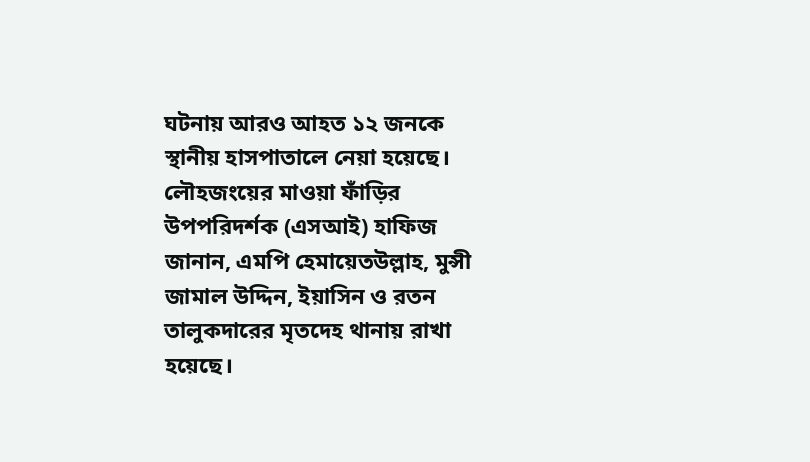ঘটনায় আরও আহত ১২ জনকে স্থানীয় হাসপাতালে নেয়া হয়েছে।
লৌহজংয়ের মাওয়া ফাঁড়ির উপপরিদর্শক (এসআই) হাফিজ জানান, এমপি হেমায়েতউল্লাহ, মুন্সী জামাল উদ্দিন, ইয়াসিন ও রতন তালুকদারের মৃতদেহ থানায় রাখা হয়েছে।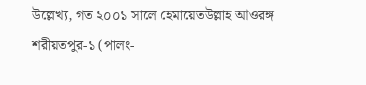উল্লেখ্য, গত ২০০১ সালে হেমায়েতউল্লাহ আওরঙ্গ শরীয়তপুর-১ (পালং-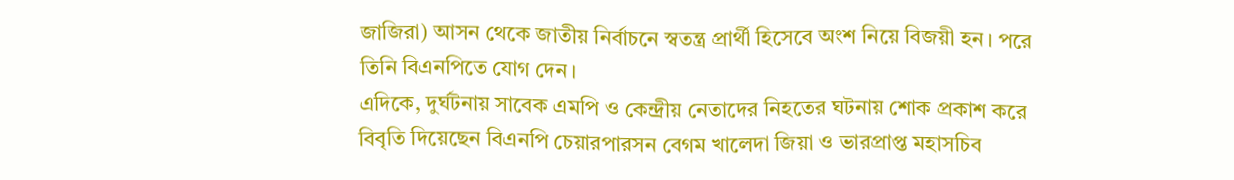জাজিরা) আসন থেকে জাতীয় নির্বাচনে স্বতন্ত্র প্রার্থী হিসেবে অংশ নিয়ে বিজয়ী হন। পরে তিনি বিএনপিতে যোগ দেন।
এদিকে, দুর্ঘটনায় সাবেক এমপি ও কেন্দ্রীয় নেতাদের নিহতের ঘটনায় শোক প্রকাশ করে বিবৃতি দিয়েছেন বিএনপি চেয়ারপারসন বেগম খালেদা জিয়া ও ভারপ্রাপ্ত মহাসচিব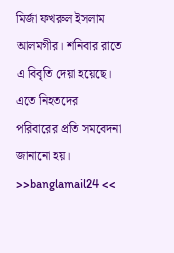মির্জা ফখরুল ইসলাম আলমগীর। শনিবার রাতে এ বিবৃতি দেয়া হয়েছে। এতে নিহতদের পরিবারের প্রতি সমবেদনা জানানো হয়।
>>banglamail24 <<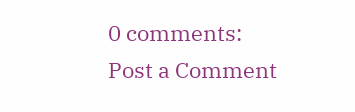0 comments:
Post a Comment